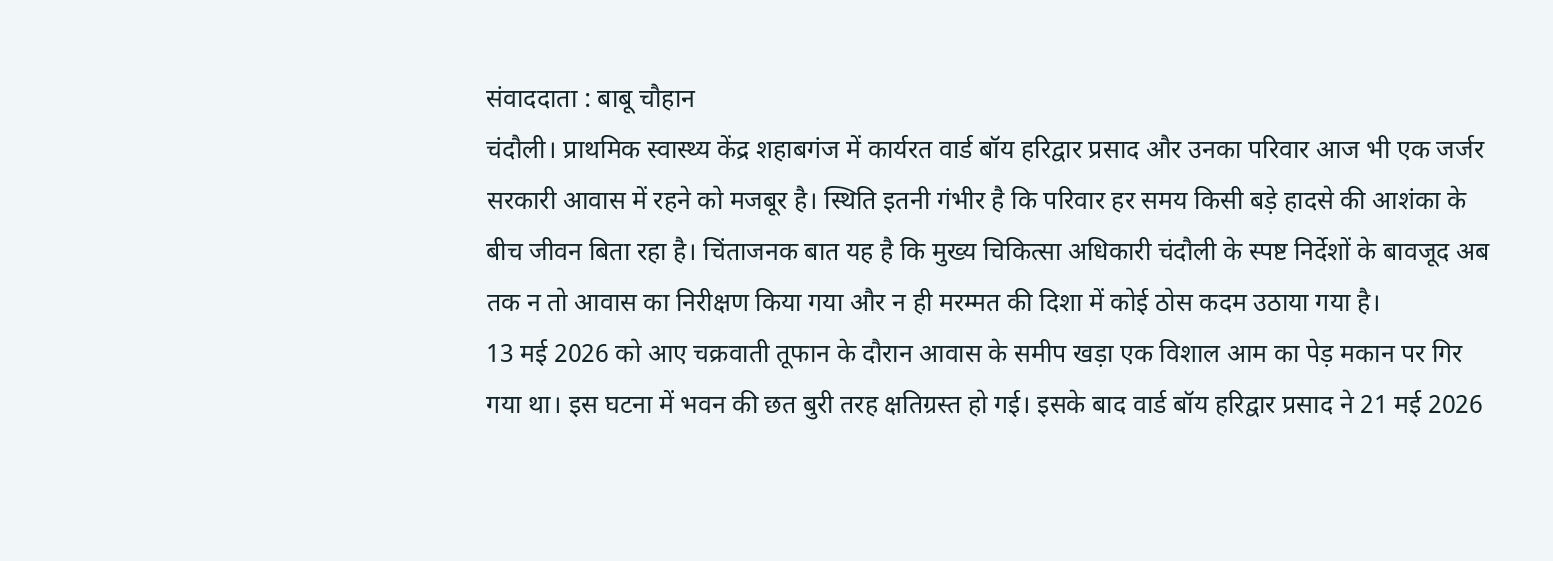संवाददाता : बाबू चौहान
चंदौली। प्राथमिक स्वास्थ्य केंद्र शहाबगंज में कार्यरत वार्ड बॉय हरिद्वार प्रसाद और उनका परिवार आज भी एक जर्जर सरकारी आवास में रहने को मजबूर है। स्थिति इतनी गंभीर है कि परिवार हर समय किसी बड़े हादसे की आशंका के बीच जीवन बिता रहा है। चिंताजनक बात यह है कि मुख्य चिकित्सा अधिकारी चंदौली के स्पष्ट निर्देशों के बावजूद अब तक न तो आवास का निरीक्षण किया गया और न ही मरम्मत की दिशा में कोई ठोस कदम उठाया गया है।
13 मई 2026 को आए चक्रवाती तूफान के दौरान आवास के समीप खड़ा एक विशाल आम का पेड़ मकान पर गिर गया था। इस घटना में भवन की छत बुरी तरह क्षतिग्रस्त हो गई। इसके बाद वार्ड बॉय हरिद्वार प्रसाद ने 21 मई 2026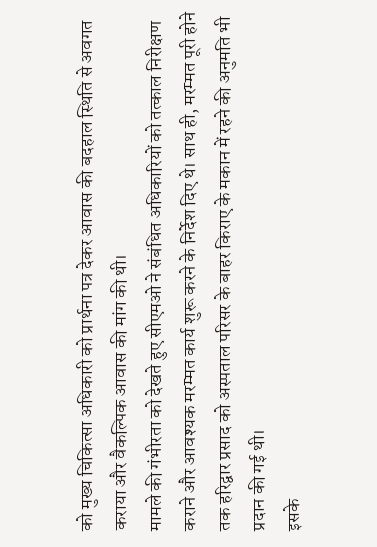को मुख्य चिकित्सा अधिकारी को प्रार्थना पत्र देकर आवास की बदहाल स्थिति से अवगत कराया और वैकल्पिक आवास की मांग की थी।
मामले की गंभीरता को देखते हुए सीएमओ ने संबंधित अधिकारियों को तत्काल निरीक्षण कराने और आवश्यक मरम्मत कार्य शुरू करने के निर्देश दिए थे। साथ ही, मरम्मत पूरी होने तक हरिद्वार प्रसाद को अस्पताल परिसर के बाहर किराए के मकान में रहने की अनुमति भी प्रदान की गई थी।
इसके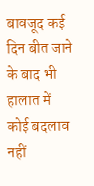बावजूद कई दिन बीत जाने के बाद भी हालात में कोई बदलाव नहीं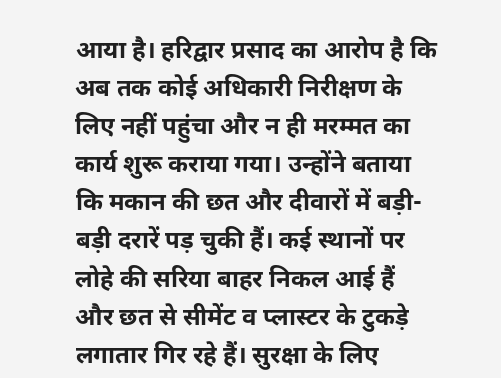आया है। हरिद्वार प्रसाद का आरोप है कि अब तक कोई अधिकारी निरीक्षण के लिए नहीं पहुंचा और न ही मरम्मत का कार्य शुरू कराया गया। उन्होंने बताया कि मकान की छत और दीवारों में बड़ी-बड़ी दरारें पड़ चुकी हैं। कई स्थानों पर लोहे की सरिया बाहर निकल आई हैं और छत से सीमेंट व प्लास्टर के टुकड़े लगातार गिर रहे हैं। सुरक्षा के लिए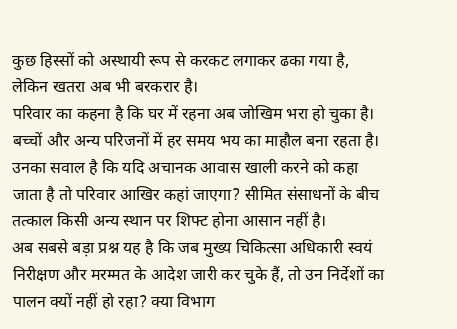कुछ हिस्सों को अस्थायी रूप से करकट लगाकर ढका गया है, लेकिन खतरा अब भी बरकरार है।
परिवार का कहना है कि घर में रहना अब जोखिम भरा हो चुका है। बच्चों और अन्य परिजनों में हर समय भय का माहौल बना रहता है। उनका सवाल है कि यदि अचानक आवास खाली करने को कहा जाता है तो परिवार आखिर कहां जाएगा? सीमित संसाधनों के बीच तत्काल किसी अन्य स्थान पर शिफ्ट होना आसान नहीं है।
अब सबसे बड़ा प्रश्न यह है कि जब मुख्य चिकित्सा अधिकारी स्वयं निरीक्षण और मरम्मत के आदेश जारी कर चुके हैं, तो उन निर्देशों का पालन क्यों नहीं हो रहा? क्या विभाग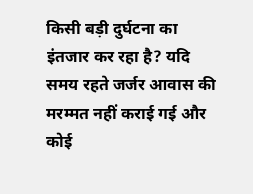किसी बड़ी दुर्घटना का इंतजार कर रहा है? यदि समय रहते जर्जर आवास की मरम्मत नहीं कराई गई और कोई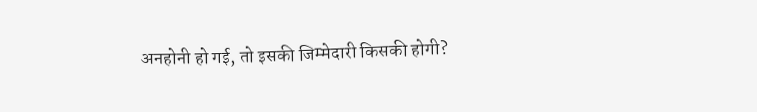अनहोनी हो गई, तो इसकी जिम्मेदारी किसकी होगी?